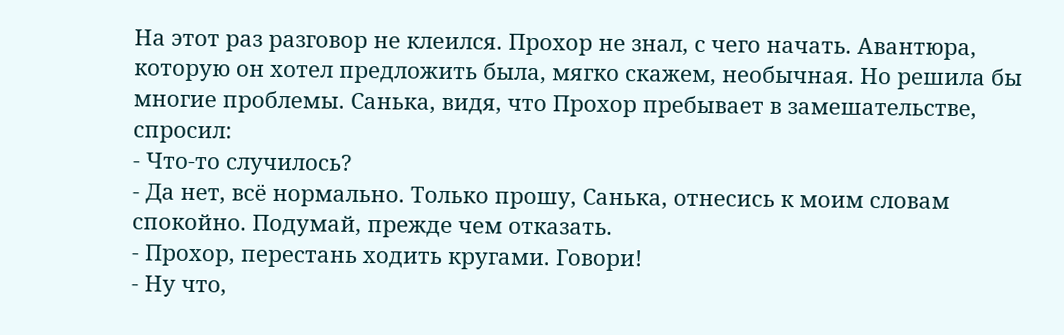На этот раз разговор не клеился. Прохор не знал, с чего начать. Авантюра, которую он хотел предложить была, мягко скажем, необычная. Но решила бы многие проблемы. Санька, видя, что Прохор пребывает в замешательстве, спросил:
- Что-то случилось?
- Да нет, всё нормально. Только прошу, Санька, отнесись к моим словам спокойно. Подумай, прежде чем отказать.
- Прохор, перестань ходить кругами. Говори!
- Ну что,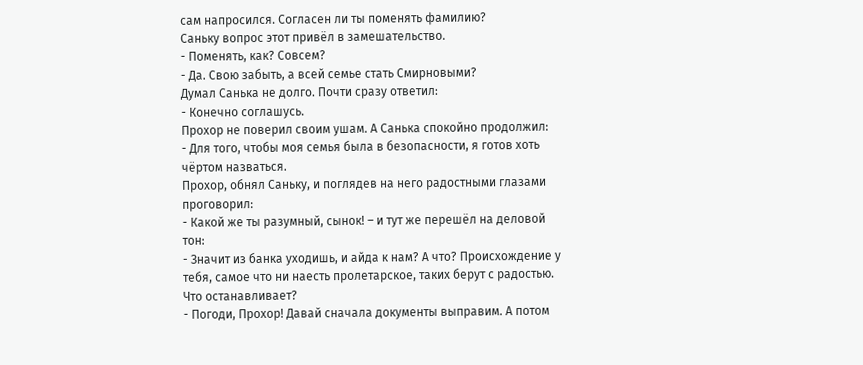сам напросился. Согласен ли ты поменять фамилию?
Саньку вопрос этот привёл в замешательство.
- Поменять, как? Совсем?
- Да. Свою забыть, а всей семье стать Смирновыми?
Думал Санька не долго. Почти сразу ответил:
- Конечно соглашусь.
Прохор не поверил своим ушам. А Санька спокойно продолжил:
- Для того, чтобы моя семья была в безопасности, я готов хоть чёртом назваться.
Прохор, обнял Саньку, и поглядев на него радостными глазами проговорил:
- Какой же ты разумный, сынок! – и тут же перешёл на деловой тон:
- Значит из банка уходишь, и айда к нам? А что? Происхождение у тебя, самое что ни наесть пролетарское, таких берут с радостью. Что останавливает?
- Погоди, Прохор! Давай сначала документы выправим. А потом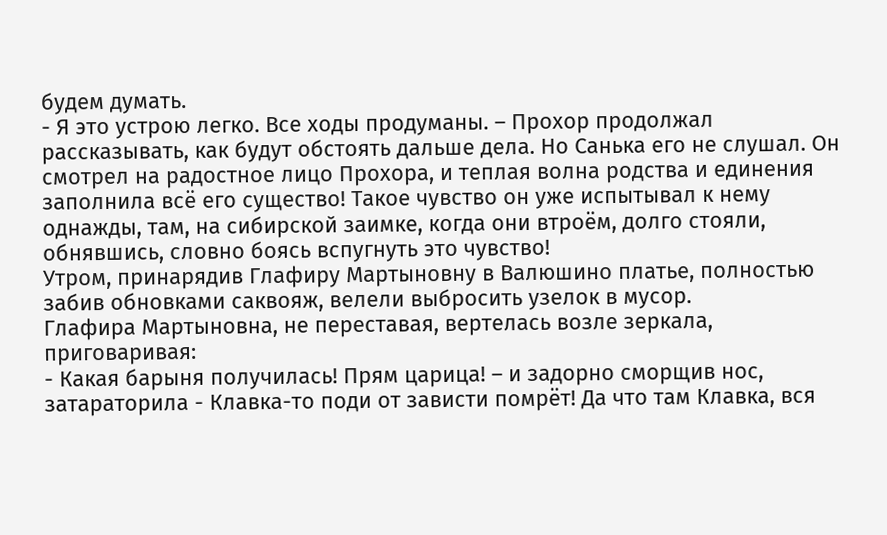будем думать.
- Я это устрою легко. Все ходы продуманы. – Прохор продолжал рассказывать, как будут обстоять дальше дела. Но Санька его не слушал. Он смотрел на радостное лицо Прохора, и теплая волна родства и единения заполнила всё его существо! Такое чувство он уже испытывал к нему однажды, там, на сибирской заимке, когда они втроём, долго стояли, обнявшись, словно боясь вспугнуть это чувство!
Утром, принарядив Глафиру Мартыновну в Валюшино платье, полностью забив обновками саквояж, велели выбросить узелок в мусор.
Глафира Мартыновна, не переставая, вертелась возле зеркала, приговаривая:
- Какая барыня получилась! Прям царица! – и задорно сморщив нос, затараторила - Клавка-то поди от зависти помрёт! Да что там Клавка, вся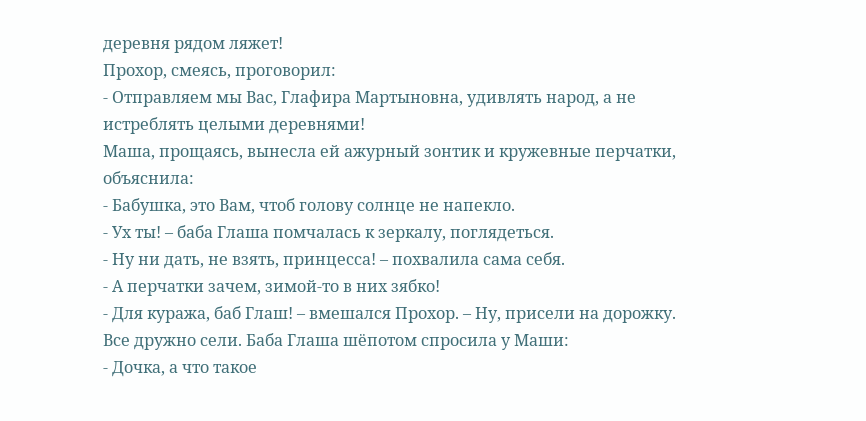деревня рядом ляжет!
Прохор, смеясь, проговорил:
- Отправляем мы Вас, Глафира Мартыновна, удивлять народ, а не истреблять целыми деревнями!
Маша, прощаясь, вынесла ей ажурный зонтик и кружевные перчатки, объяснила:
- Бабушка, это Вам, чтоб голову солнце не напекло.
- Ух ты! – баба Глаша помчалась к зеркалу, поглядеться.
- Ну ни дать, не взять, принцесса! – похвалила сама себя.
- А перчатки зачем, зимой-то в них зябко!
- Для куража, баб Глаш! – вмешался Прохор. – Ну, присели на дорожку.
Все дружно сели. Баба Глаша шёпотом спросила у Маши:
- Дочка, а что такое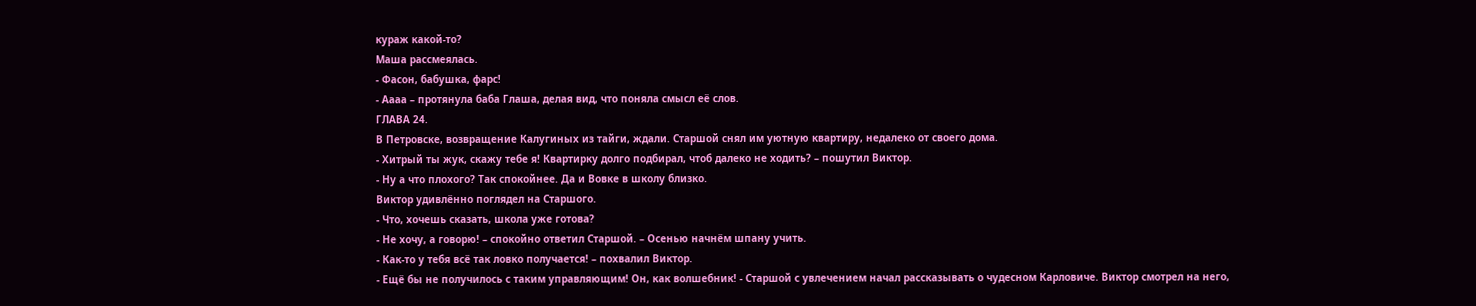кураж какой-то?
Маша рассмеялась.
- Фасон, бабушка, фарс!
- Аааа – протянула баба Глаша, делая вид, что поняла смысл её слов.
ГЛАВА 24.
В Петровске, возвращение Калугиных из тайги, ждали. Старшой снял им уютную квартиру, недалеко от своего дома.
- Хитрый ты жук, скажу тебе я! Квартирку долго подбирал, чтоб далеко не ходить? – пошутил Виктор.
- Ну а что плохого? Так спокойнее. Да и Вовке в школу близко.
Виктор удивлённо поглядел на Старшого.
- Что, хочешь сказать, школа уже готова?
- Не хочу, а говорю! – спокойно ответил Старшой. – Осенью начнём шпану учить.
- Как-то у тебя всё так ловко получается! – похвалил Виктор.
- Ещё бы не получилось с таким управляющим! Он, как волшебник! - Старшой с увлечением начал рассказывать о чудесном Карловиче. Виктор смотрел на него,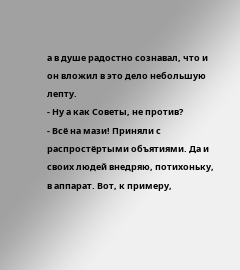а в душе радостно сознавал, что и он вложил в это дело небольшую лепту.
- Ну а как Советы, не против?
- Всё на мази! Приняли с распростёртыми объятиями. Да и своих людей внедряю, потихоньку, в аппарат. Вот, к примеру,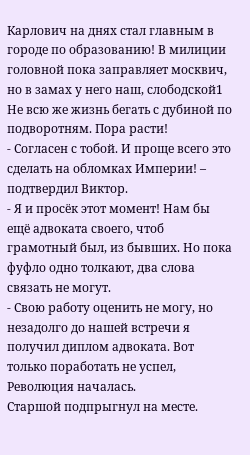Карлович на днях стал главным в городе по образованию! В милиции головной пока заправляет москвич, но в замах у него наш, слободской1
Не всю же жизнь бегать с дубиной по подворотням. Пора расти!
- Согласен с тобой. И проще всего это сделать на обломках Империи! – подтвердил Виктор.
- Я и просёк этот момент! Нам бы ещё адвоката своего, чтоб грамотный был, из бывших. Но пока фуфло одно толкают, два слова связать не могут.
- Свою работу оценить не могу, но незадолго до нашей встречи я получил диплом адвоката. Вот только поработать не успел, Революция началась.
Старшой подпрыгнул на месте.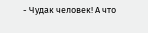- Чудак человек! А что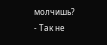молчишь?
- Так не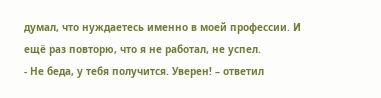думал, что нуждаетесь именно в моей профессии. И ещё раз повторю, что я не работал, не успел.
- Не беда, у тебя получится. Уверен! – ответил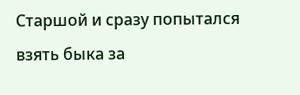Старшой и сразу попытался взять быка за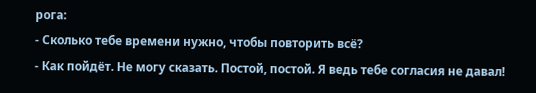рога:
- Сколько тебе времени нужно, чтобы повторить всё?
- Как пойдёт. Не могу сказать. Постой, постой. Я ведь тебе согласия не давал!